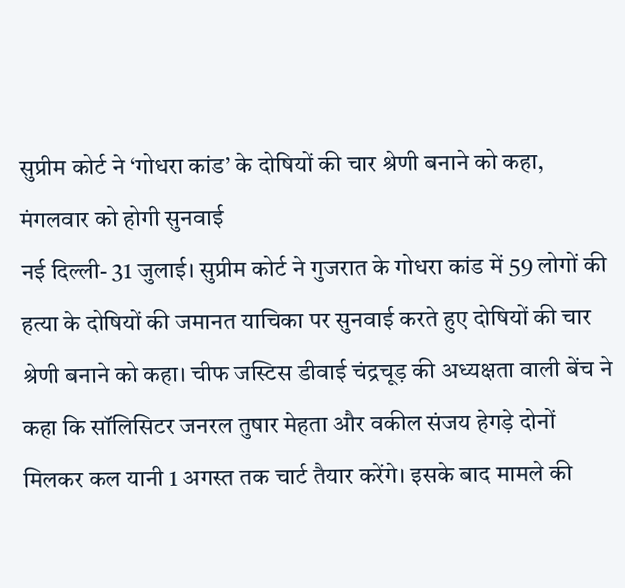सुप्रीम कोर्ट ने ‘गोधरा कांड’ के दोषियों की चार श्रेणी बनाने को कहा, मंगलवार को होगी सुनवाई
नई दिल्ली- 31 जुलाई। सुप्रीम कोर्ट ने गुजरात के गोधरा कांड में 59 लोगों की हत्या के दोषियों की जमानत याचिका पर सुनवाई करते हुए दोषियों की चार श्रेणी बनाने को कहा। चीफ जस्टिस डीवाई चंद्रचूड़ की अध्यक्षता वाली बेंच ने कहा कि सॉलिसिटर जनरल तुषार मेहता और वकील संजय हेगड़े दोनों मिलकर कल यानी 1 अगस्त तक चार्ट तैयार करेंगे। इसके बाद मामले की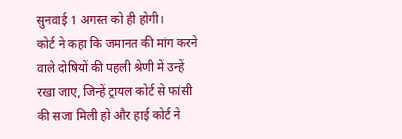सुनवाई 1 अगस्त को ही होगी।
कोर्ट ने कहा कि जमानत की मांग करने वाले दोषियों की पहली श्रेणी में उन्हें रखा जाए, जिन्हें ट्रायल कोर्ट से फांसी की सजा मिली हो और हाई कोर्ट ने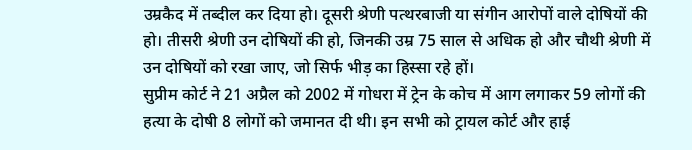उम्रकैद में तब्दील कर दिया हो। दूसरी श्रेणी पत्थरबाजी या संगीन आरोपों वाले दोषियों की हो। तीसरी श्रेणी उन दोषियों की हो, जिनकी उम्र 75 साल से अधिक हो और चौथी श्रेणी में उन दोषियों को रखा जाए, जो सिर्फ भीड़ का हिस्सा रहे हों।
सुप्रीम कोर्ट ने 21 अप्रैल को 2002 में गोधरा में ट्रेन के कोच में आग लगाकर 59 लोगों की हत्या के दोषी 8 लोगों को जमानत दी थी। इन सभी को ट्रायल कोर्ट और हाई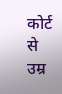कोर्ट से उम्र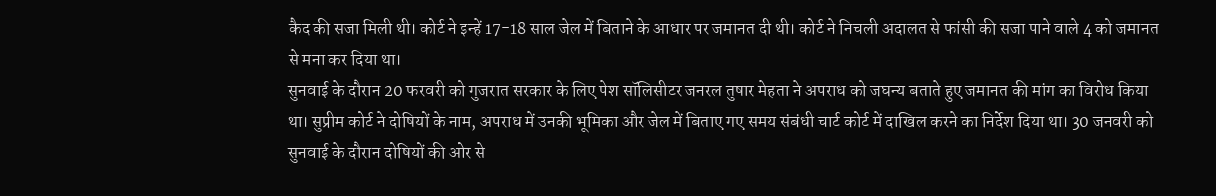कैद की सजा मिली थी। कोर्ट ने इन्हें 17-18 साल जेल में बिताने के आधार पर जमानत दी थी। कोर्ट ने निचली अदालत से फांसी की सजा पाने वाले 4 को जमानत से मना कर दिया था।
सुनवाई के दौरान 20 फरवरी को गुजरात सरकार के लिए पेश सॉलिसीटर जनरल तुषार मेहता ने अपराध को जघन्य बताते हुए जमानत की मांग का विरोध किया था। सुप्रीम कोर्ट ने दोषियों के नाम, अपराध में उनकी भूमिका और जेल में बिताए गए समय संबंधी चार्ट कोर्ट में दाखिल करने का निर्देश दिया था। 30 जनवरी को सुनवाई के दौरान दोषियों की ओर से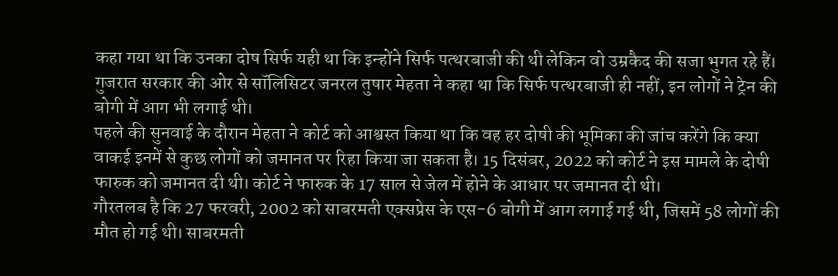कहा गया था कि उनका दोष सिर्फ यही था कि इन्होंने सिर्फ पत्थरबाजी की थी लेकिन वो उम्रकैद की सजा भुगत रहे हैं। गुजरात सरकार की ओर से सॉलिसिटर जनरल तुषार मेहता ने कहा था कि सिर्फ पत्थरबाजी ही नहीं, इन लोगों ने ट्रेन की बोगी में आग भी लगाई थी।
पहले की सुनवाई के दौरान मेहता ने कोर्ट को आश्वस्त किया था कि वह हर दोषी की भूमिका की जांच करेंगे कि क्या वाकई इनमें से कुछ लोगों को जमानत पर रिहा किया जा सकता है। 15 दिसंबर, 2022 को कोर्ट ने इस मामले के दोषी फारुक को जमानत दी थी। कोर्ट ने फारुक के 17 साल से जेल में होने के आधार पर जमानत दी थी।
गौरतलब है कि 27 फरवरी, 2002 को साबरमती एक्सप्रेस के एस-6 बोगी में आग लगाई गई थी, जिसमें 58 लोगों की मौत हो गई थी। साबरमती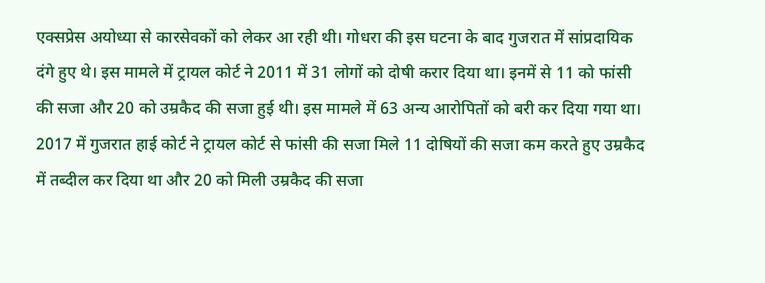एक्सप्रेस अयोध्या से कारसेवकों को लेकर आ रही थी। गोधरा की इस घटना के बाद गुजरात में सांप्रदायिक दंगे हुए थे। इस मामले में ट्रायल कोर्ट ने 2011 में 31 लोगों को दोषी करार दिया था। इनमें से 11 को फांसी की सजा और 20 को उम्रकैद की सजा हुई थी। इस मामले में 63 अन्य आरोपितों को बरी कर दिया गया था। 2017 में गुजरात हाई कोर्ट ने ट्रायल कोर्ट से फांसी की सजा मिले 11 दोषियों की सजा कम करते हुए उम्रकैद में तब्दील कर दिया था और 20 को मिली उम्रकैद की सजा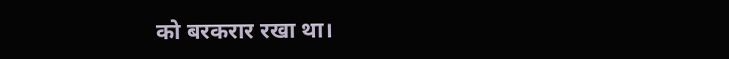को बरकरार रखा था।